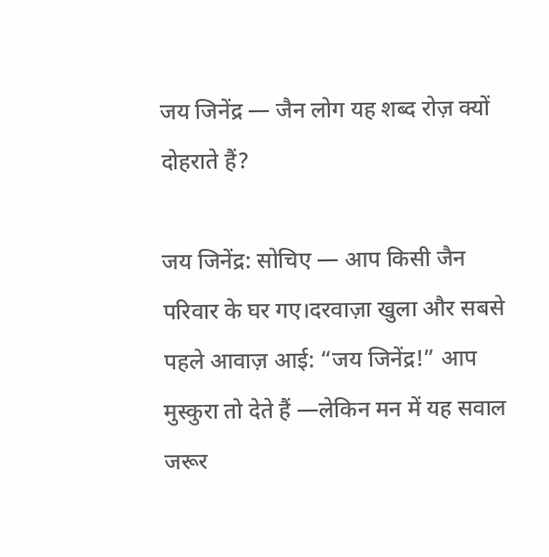जय जिनेंद्र — जैन लोग यह शब्द रोज़ क्यों दोहराते हैं?

जय जिनेंद्र: सोचिए — आप किसी जैन परिवार के घर गए।दरवाज़ा खुला और सबसे पहले आवाज़ आई: “जय जिनेंद्र!” आप मुस्कुरा तो देते हैं —लेकिन मन में यह सवाल जरूर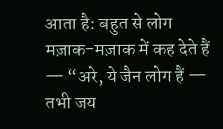आता है: बहुत से लोग मज़ाक-मज़ाक में कह देते हैं — “अरे, ये जैन लोग हैं — तभी जय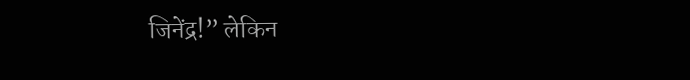जिनेंद्र!” लेकिन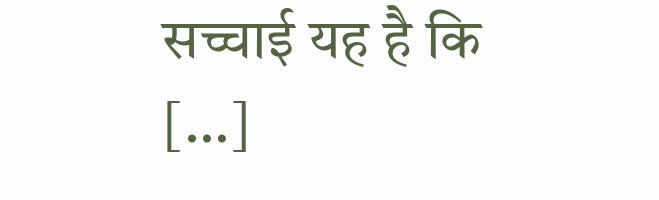सच्चाई यह है कि […]